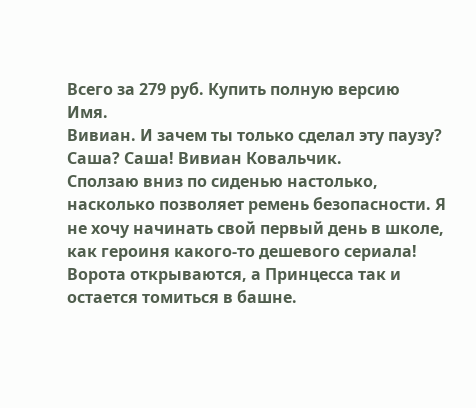Всего за 279 руб. Купить полную версию
Имя.
Вивиан. И зачем ты только сделал эту паузу? Саша? Саша! Вивиан Ковальчик.
Сползаю вниз по сиденью настолько, насколько позволяет ремень безопасности. Я не хочу начинать свой первый день в школе, как героиня какого-то дешевого сериала!
Ворота открываются, а Принцесса так и остается томиться в башне.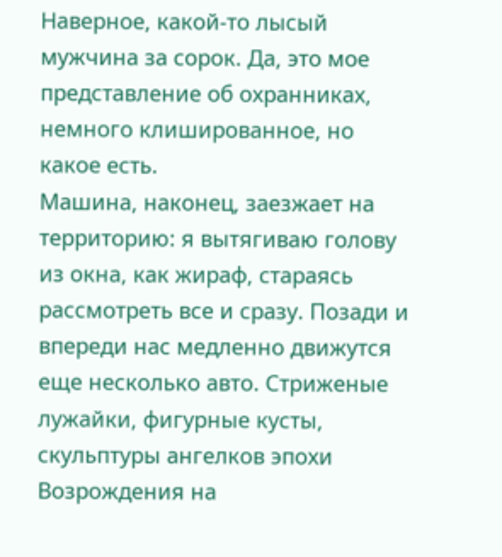Наверное, какой-то лысый мужчина за сорок. Да, это мое представление об охранниках, немного клишированное, но какое есть.
Машина, наконец, заезжает на территорию: я вытягиваю голову из окна, как жираф, стараясь рассмотреть все и сразу. Позади и впереди нас медленно движутся еще несколько авто. Стриженые лужайки, фигурные кусты, скульптуры ангелков эпохи Возрождения на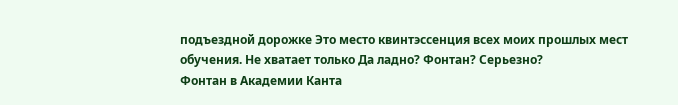подъездной дорожке Это место квинтэссенция всех моих прошлых мест обучения. Не хватает только Да ладно? Фонтан? Серьезно?
Фонтан в Академии Канта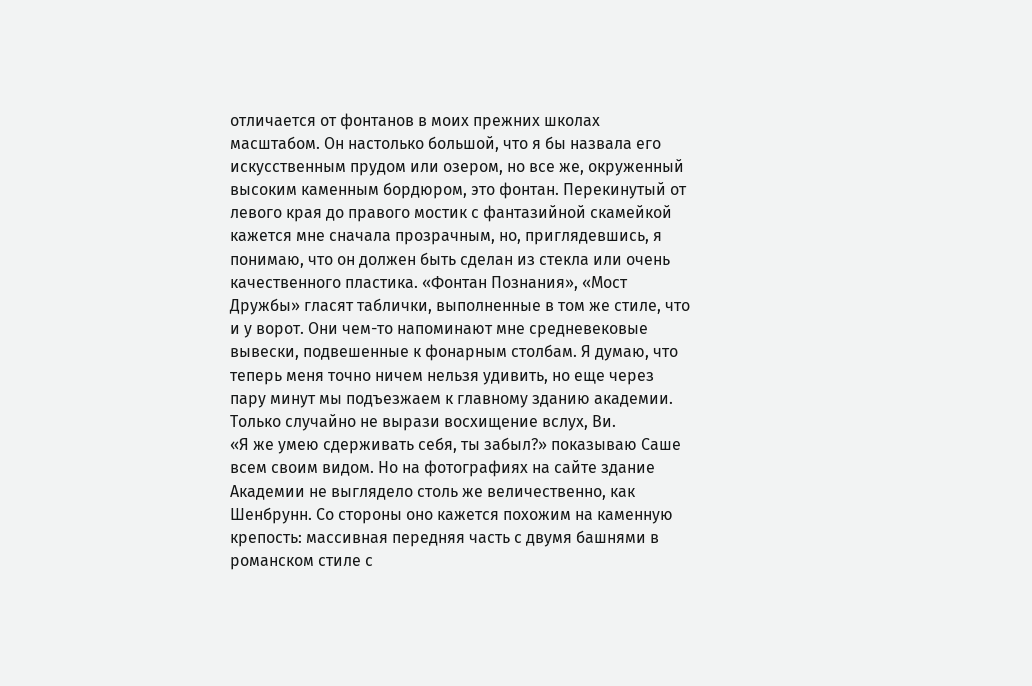отличается от фонтанов в моих прежних школах масштабом. Он настолько большой, что я бы назвала его искусственным прудом или озером, но все же, окруженный высоким каменным бордюром, это фонтан. Перекинутый от левого края до правого мостик с фантазийной скамейкой кажется мне сначала прозрачным, но, приглядевшись, я понимаю, что он должен быть сделан из стекла или очень качественного пластика. «Фонтан Познания», «Мост Дружбы» гласят таблички, выполненные в том же стиле, что и у ворот. Они чем-то напоминают мне средневековые вывески, подвешенные к фонарным столбам. Я думаю, что теперь меня точно ничем нельзя удивить, но еще через пару минут мы подъезжаем к главному зданию академии.
Только случайно не вырази восхищение вслух, Ви.
«Я же умею сдерживать себя, ты забыл?» показываю Саше всем своим видом. Но на фотографиях на сайте здание Академии не выглядело столь же величественно, как Шенбрунн. Со стороны оно кажется похожим на каменную крепость: массивная передняя часть с двумя башнями в романском стиле с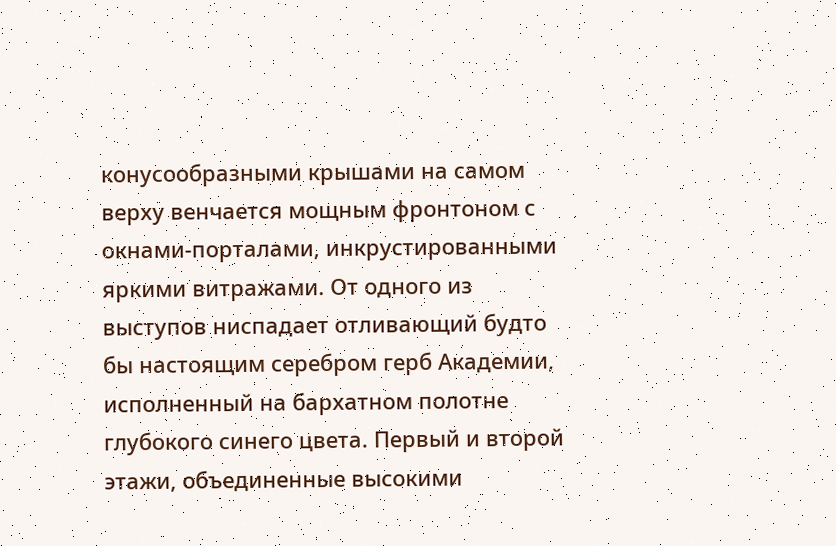конусообразными крышами на самом верху венчается мощным фронтоном с окнами-порталами, инкрустированными яркими витражами. От одного из выступов ниспадает отливающий будто бы настоящим серебром герб Академии, исполненный на бархатном полотне глубокого синего цвета. Первый и второй этажи, объединенные высокими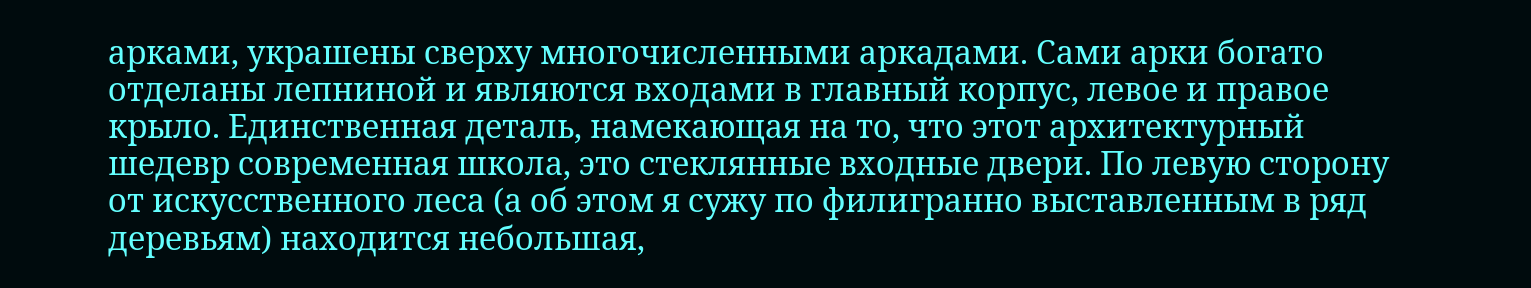арками, украшены сверху многочисленными аркадами. Сами арки богато отделаны лепниной и являются входами в главный корпус, левое и правое крыло. Единственная деталь, намекающая на то, что этот архитектурный шедевр современная школа, это стеклянные входные двери. По левую сторону от искусственного леса (а об этом я сужу по филигранно выставленным в ряд деревьям) находится небольшая,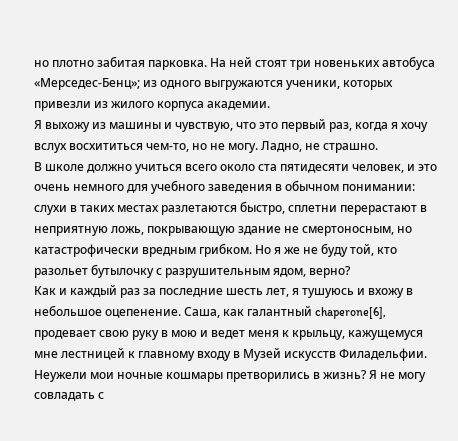но плотно забитая парковка. На ней стоят три новеньких автобуса «Мерседес-Бенц»; из одного выгружаются ученики, которых привезли из жилого корпуса академии.
Я выхожу из машины и чувствую, что это первый раз, когда я хочу вслух восхититься чем-то, но не могу. Ладно, не страшно.
В школе должно учиться всего около ста пятидесяти человек, и это очень немного для учебного заведения в обычном понимании: слухи в таких местах разлетаются быстро, сплетни перерастают в неприятную ложь, покрывающую здание не смертоносным, но катастрофически вредным грибком. Но я же не буду той, кто разольет бутылочку с разрушительным ядом, верно?
Как и каждый раз за последние шесть лет, я тушуюсь и вхожу в небольшое оцепенение. Саша, как галантный chaperone[6], продевает свою руку в мою и ведет меня к крыльцу, кажущемуся мне лестницей к главному входу в Музей искусств Филадельфии. Неужели мои ночные кошмары претворились в жизнь? Я не могу совладать с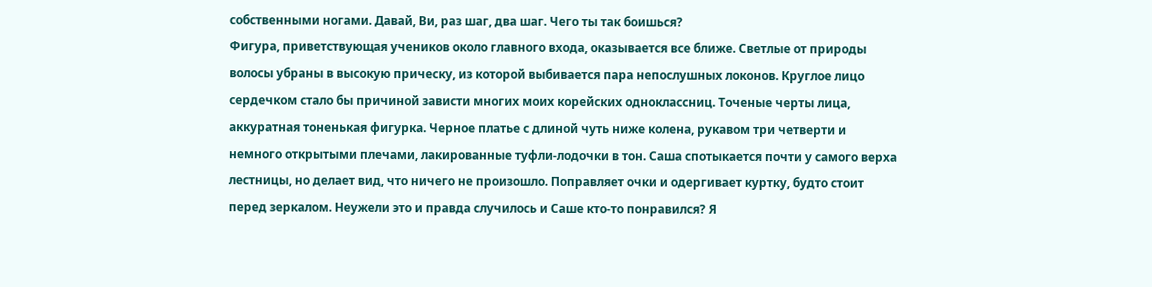собственными ногами. Давай, Ви, раз шаг, два шаг. Чего ты так боишься?
Фигура, приветствующая учеников около главного входа, оказывается все ближе. Светлые от природы волосы убраны в высокую прическу, из которой выбивается пара непослушных локонов. Круглое лицо сердечком стало бы причиной зависти многих моих корейских одноклассниц. Точеные черты лица, аккуратная тоненькая фигурка. Черное платье с длиной чуть ниже колена, рукавом три четверти и немного открытыми плечами, лакированные туфли-лодочки в тон. Саша спотыкается почти у самого верха лестницы, но делает вид, что ничего не произошло. Поправляет очки и одергивает куртку, будто стоит перед зеркалом. Неужели это и правда случилось и Саше кто-то понравился? Я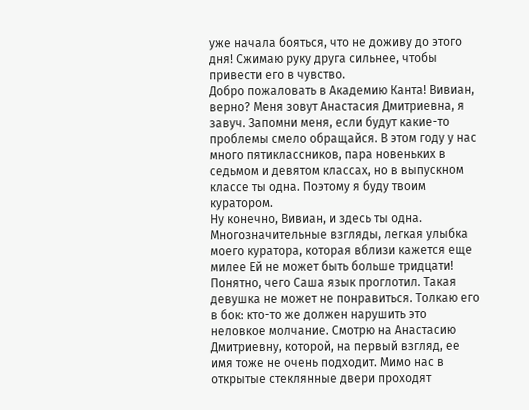уже начала бояться, что не доживу до этого дня! Сжимаю руку друга сильнее, чтобы привести его в чувство.
Добро пожаловать в Академию Канта! Вивиан, верно? Меня зовут Анастасия Дмитриевна, я завуч. Запомни меня, если будут какие-то проблемы смело обращайся. В этом году у нас много пятиклассников, пара новеньких в седьмом и девятом классах, но в выпускном классе ты одна. Поэтому я буду твоим куратором.
Ну конечно, Вивиан, и здесь ты одна. Многозначительные взгляды, легкая улыбка моего куратора, которая вблизи кажется еще милее Ей не может быть больше тридцати! Понятно, чего Саша язык проглотил. Такая девушка не может не понравиться. Толкаю его в бок: кто-то же должен нарушить это неловкое молчание. Смотрю на Анастасию Дмитриевну, которой, на первый взгляд, ее имя тоже не очень подходит. Мимо нас в открытые стеклянные двери проходят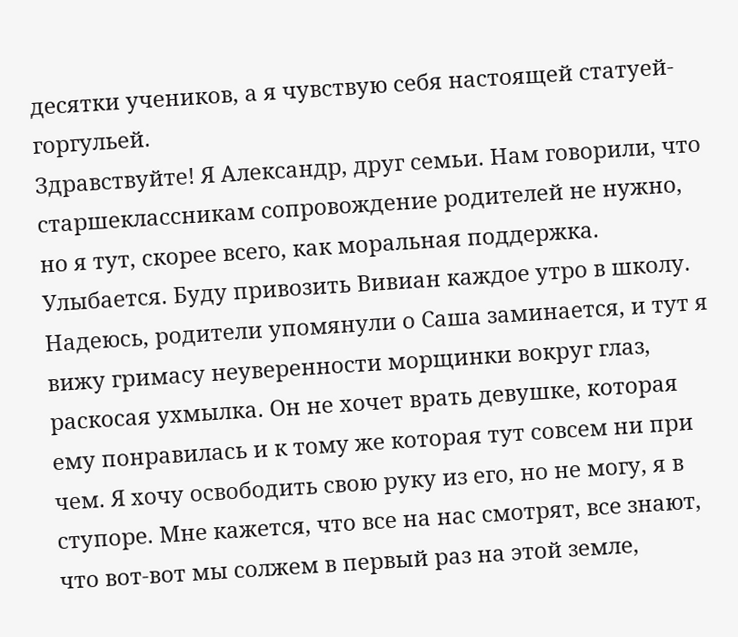десятки учеников, а я чувствую себя настоящей статуей-горгульей.
Здравствуйте! Я Александр, друг семьи. Нам говорили, что старшеклассникам сопровождение родителей не нужно, но я тут, скорее всего, как моральная поддержка. Улыбается. Буду привозить Вивиан каждое утро в школу. Надеюсь, родители упомянули о Саша заминается, и тут я вижу гримасу неуверенности морщинки вокруг глаз, раскосая ухмылка. Он не хочет врать девушке, которая ему понравилась и к тому же которая тут совсем ни при чем. Я хочу освободить свою руку из его, но не могу, я в ступоре. Мне кажется, что все на нас смотрят, все знают, что вот-вот мы солжем в первый раз на этой земле,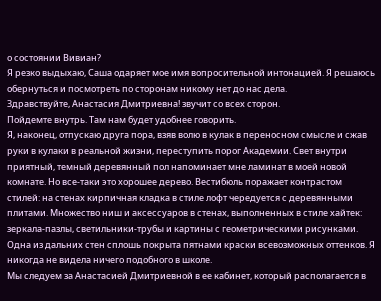о состоянии Вивиан?
Я резко выдыхаю, Саша одаряет мое имя вопросительной интонацией. Я решаюсь обернуться и посмотреть по сторонам никому нет до нас дела.
Здравствуйте, Анастасия Дмитриевна! звучит со всех сторон.
Пойдемте внутрь. Там нам будет удобнее говорить.
Я, наконец, отпускаю друга пора, взяв волю в кулак в переносном смысле и сжав руки в кулаки в реальной жизни, переступить порог Академии. Свет внутри приятный, темный деревянный пол напоминает мне ламинат в моей новой комнате. Но все-таки это хорошее дерево. Вестибюль поражает контрастом стилей: на стенах кирпичная кладка в стиле лофт чередуется с деревянными плитами. Множество ниш и аксессуаров в стенах, выполненных в стиле хайтек: зеркала-пазлы, светильники-трубы и картины с геометрическими рисунками. Одна из дальних стен сплошь покрыта пятнами краски всевозможных оттенков. Я никогда не видела ничего подобного в школе.
Мы следуем за Анастасией Дмитриевной в ее кабинет, который располагается в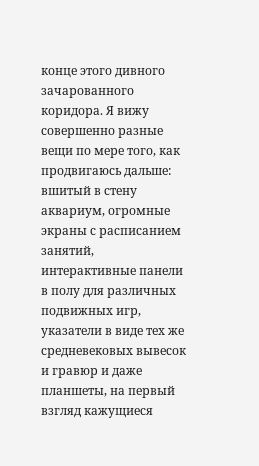конце этого дивного зачарованного коридора. Я вижу совершенно разные вещи по мере того, как продвигаюсь дальше: вшитый в стену аквариум, огромные экраны с расписанием занятий, интерактивные панели в полу для различных подвижных игр, указатели в виде тех же средневековых вывесок и гравюр и даже планшеты, на первый взгляд кажущиеся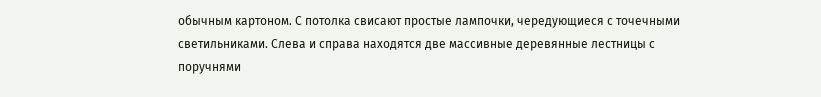обычным картоном. С потолка свисают простые лампочки, чередующиеся с точечными светильниками. Слева и справа находятся две массивные деревянные лестницы с поручнями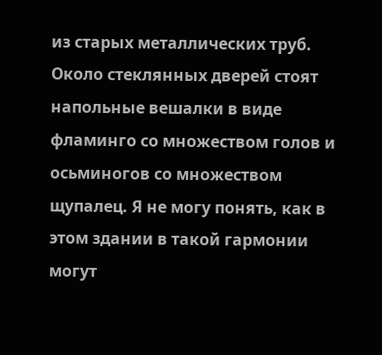из старых металлических труб. Около стеклянных дверей стоят напольные вешалки в виде фламинго со множеством голов и осьминогов со множеством щупалец. Я не могу понять, как в этом здании в такой гармонии могут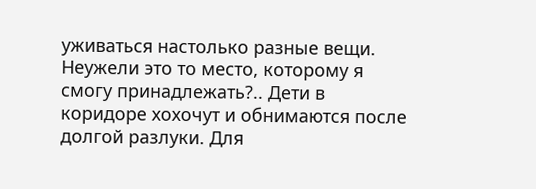уживаться настолько разные вещи. Неужели это то место, которому я смогу принадлежать?.. Дети в коридоре хохочут и обнимаются после долгой разлуки. Для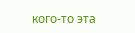кого-то эта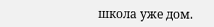школа уже дом.